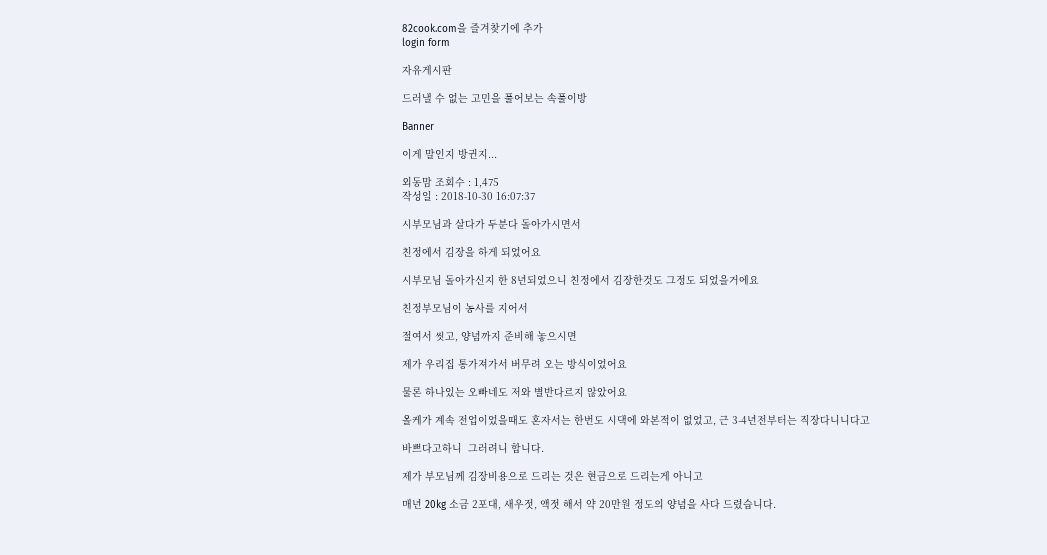82cook.com을 즐겨찾기에 추가
login form

자유게시판

드러낼 수 없는 고민을 풀어보는 속풀이방

Banner

이게 말인지 방귄지...

외동맘 조회수 : 1,475
작성일 : 2018-10-30 16:07:37

시부모님과 살다가 두분다 돌아가시면서

친정에서 김장을 하게 되었어요

시부모님 돌아가신지 한 8년되었으니 친정에서 김장한것도 그정도 되었을거에요

친정부모님이 농사를 지어서

절여서 씻고, 양념까지 준비해 놓으시면

제가 우리집 통가져가서 버무려 오는 방식이었어요

물론 하나있는 오빠네도 저와 별반다르지 않았어요

올케가 계속 전업이었을때도 혼자서는 한번도 시댁에 와본적이 없었고, 근 3-4년전부터는 직장다니니다고

바쁘다고하니  그러려니 합니다.

제가 부모님께 김장비용으로 드리는 것은 현금으로 드리는게 아니고

매년 20kg 소금 2포대, 새우젓, 액젓 해서 약 20만원 정도의 양념을 사다 드렸습니다.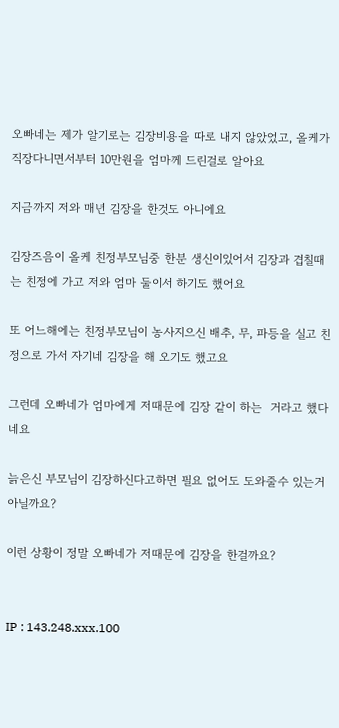오빠네는 제가 알기로는 김장비용을 따로 내지 않았었고, 올케가 직장다니면서부터 10만원을 엄마께 드린걸로 알아요

지금까지 저와 매년 김장을 한것도 아니에요

김장즈음이 올케 친정부모님중 한분 생신이있어서 김장과 겹칠때는 친정에 가고 저와 엄마 둘이서 하기도 했어요

또 어느해에는 친정부모님이 농사지으신 배추, 무, 파등을 실고 친정으로 가서 자기네 김장을 해 오기도 했고요

그런데 오빠네가 엄마에게 저때문에 김장 같이 하는  거라고 했다네요

늙은신 부모님이 김장하신다고하면 필요 없어도 도와줄수 있는거 아닐까요?

이런 상황이 정말 오빠네가 저때문에 김장을 한걸까요?


IP : 143.248.xxx.100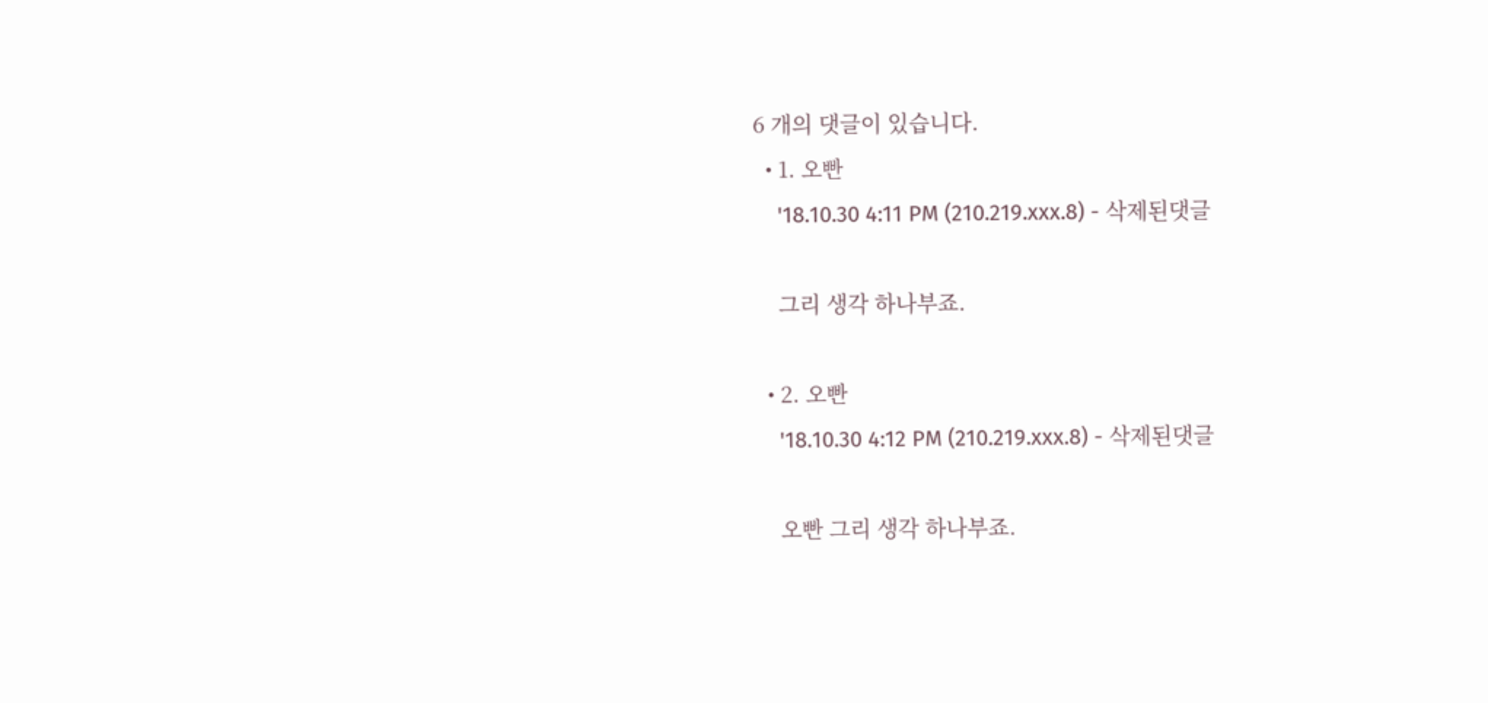6 개의 댓글이 있습니다.
  • 1. 오빤
    '18.10.30 4:11 PM (210.219.xxx.8) - 삭제된댓글

    그리 생각 하나부죠.

  • 2. 오빤
    '18.10.30 4:12 PM (210.219.xxx.8) - 삭제된댓글

    오빤 그리 생각 하나부죠.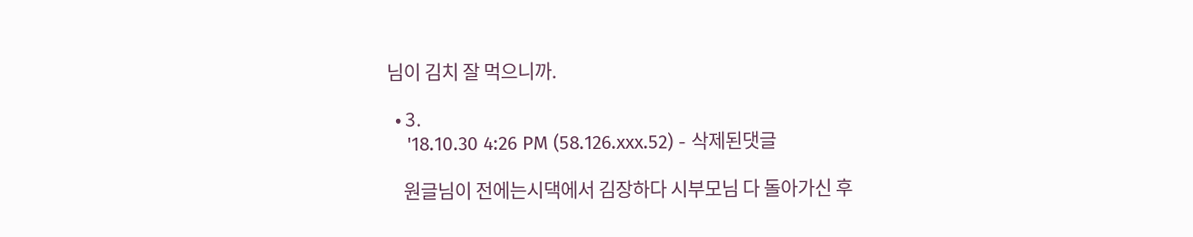님이 김치 잘 먹으니까.

  • 3.
    '18.10.30 4:26 PM (58.126.xxx.52) - 삭제된댓글

    원글님이 전에는시댁에서 김장하다 시부모님 다 돌아가신 후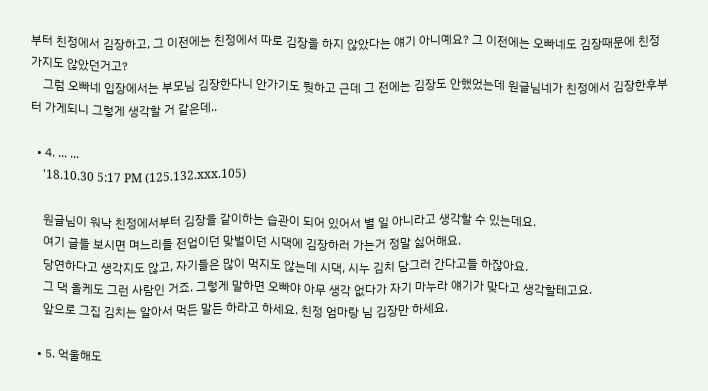부터 친정에서 김장하고, 그 이전에는 친정에서 따로 김장을 하지 않았다는 얘기 아니예요? 그 이전에는 오빠네도 김장때문에 친정 가지도 않았던거고?
    그럼 오빠네 입장에서는 부모님 김장한다니 안가기도 뭣하고 근데 그 전에는 김장도 안했었는데 원글님네가 친정에서 김장한후부터 가게되니 그렇게 생각할 거 같은데..

  • 4. ... ...
    '18.10.30 5:17 PM (125.132.xxx.105)

    원글님이 워낙 친정에서부터 김장을 같이하는 습관이 되어 있어서 별 일 아니라고 생각할 수 있는데요.
    여기 글들 보시면 며느리들 전업이던 맞벌이던 시댁에 김장하러 가는거 정말 싫어해요.
    당연하다고 생각지도 않고, 자기들은 많이 먹지도 않는데 시댁, 시누 김치 담그러 간다고들 하잖아요.
    그 댁 올케도 그런 사람인 거죠. 그렇게 말하면 오빠야 아무 생각 없다가 자기 마누라 얘기가 맞다고 생각할테고요.
    앞으로 그집 김치는 알아서 먹든 말든 하라고 하세요. 친정 엄마랑 님 김장만 하세요.

  • 5. 억울해도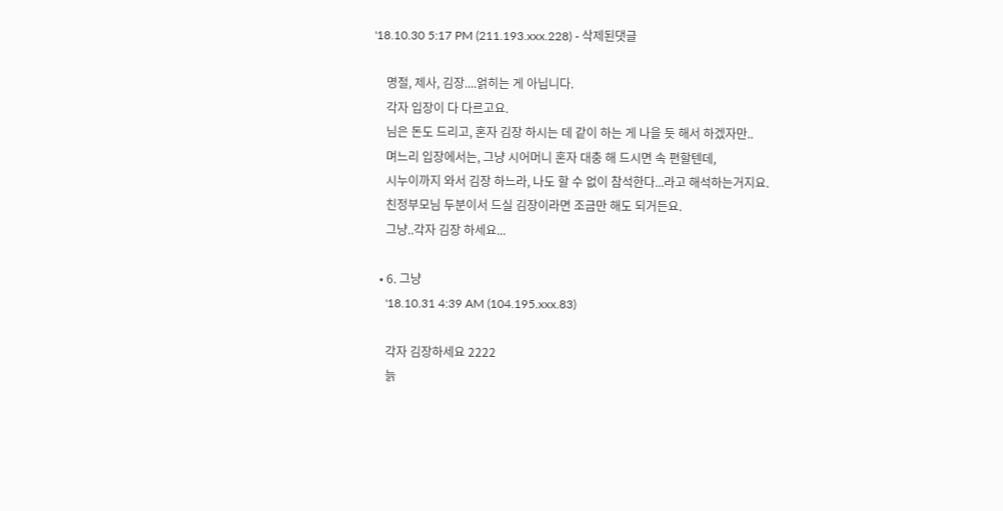'18.10.30 5:17 PM (211.193.xxx.228) - 삭제된댓글

    명절, 제사, 김장....얽히는 게 아닙니다.
    각자 입장이 다 다르고요.
    님은 돈도 드리고, 혼자 김장 하시는 데 같이 하는 게 나을 듯 해서 하겠자만..
    며느리 입장에서는, 그냥 시어머니 혼자 대충 해 드시면 속 편할텐데,
    시누이까지 와서 김장 하느라, 나도 할 수 없이 참석한다...라고 해석하는거지요.
    친정부모님 두분이서 드실 김장이라면 조금만 해도 되거든요.
    그냥..각자 김장 하세요...

  • 6. 그냥
    '18.10.31 4:39 AM (104.195.xxx.83)

    각자 김장하세요 2222
    늙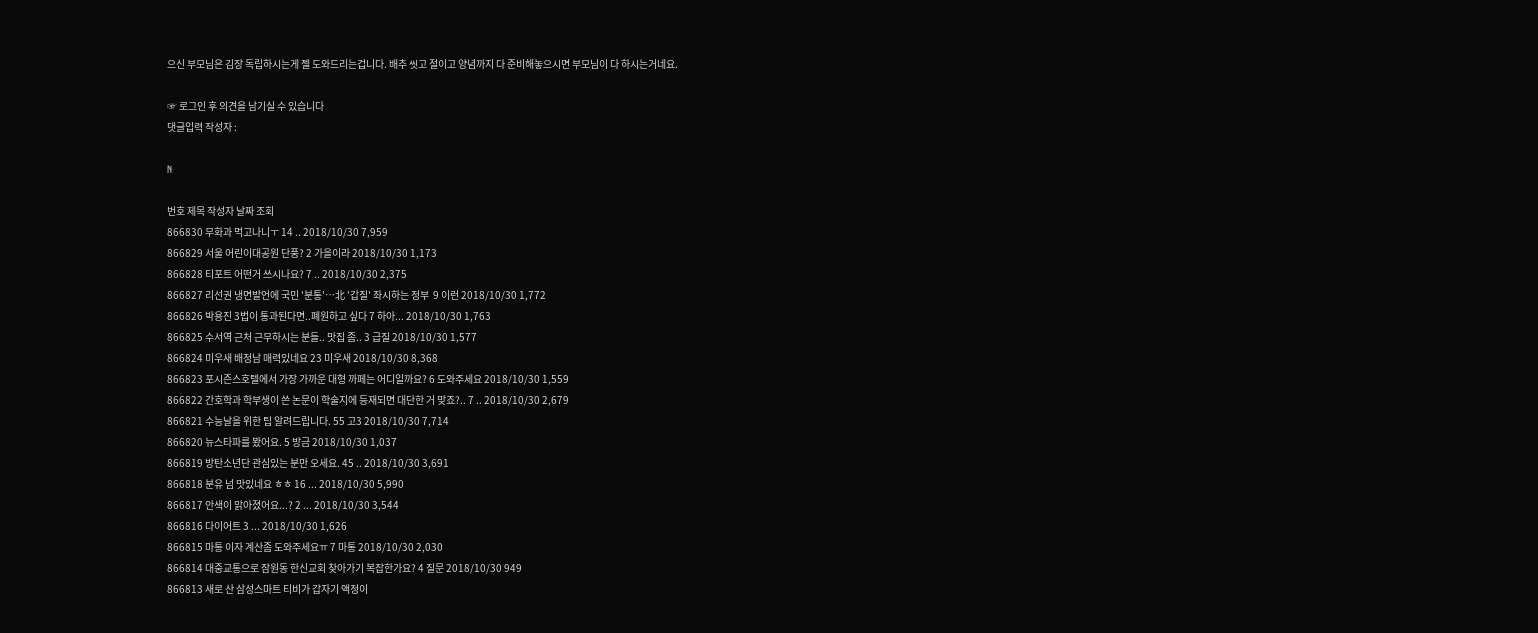으신 부모님은 김장 독립하시는게 젤 도와드리는겁니다. 배추 씻고 절이고 양념까지 다 준비해놓으시면 부모님이 다 하시는거네요.

☞ 로그인 후 의견을 남기실 수 있습니다
댓글입력 작성자 :

N

번호 제목 작성자 날짜 조회
866830 무화과 먹고나니ㅜ 14 .. 2018/10/30 7,959
866829 서울 어린이대공원 단풍? 2 가을이라 2018/10/30 1,173
866828 티포트 어떤거 쓰시나요? 7 .. 2018/10/30 2,375
866827 리선권 냉면발언에 국민 '분통'…北 '갑질' 좌시하는 정부  9 이런 2018/10/30 1,772
866826 박용진 3법이 통과된다면..폐원하고 싶다 7 하아... 2018/10/30 1,763
866825 수서역 근처 근무하시는 분들.. 맛집 좀.. 3 급질 2018/10/30 1,577
866824 미우새 배정남 매력있네요 23 미우새 2018/10/30 8,368
866823 포시즌스호텔에서 가장 가까운 대형 까페는 어디일까요? 6 도와주세요 2018/10/30 1,559
866822 간호학과 학부생이 쓴 논문이 학술지에 등재되면 대단한 거 맞죠?.. 7 .. 2018/10/30 2,679
866821 수능날을 위한 팁 알려드립니다. 55 고3 2018/10/30 7,714
866820 뉴스타파를 봤어요. 5 방금 2018/10/30 1,037
866819 방탄소년단 관심있는 분만 오세요. 45 .. 2018/10/30 3,691
866818 분유 넘 맛있네요 ㅎㅎ 16 ... 2018/10/30 5,990
866817 안색이 맑아졌어요...? 2 ... 2018/10/30 3,544
866816 다이어트 3 ... 2018/10/30 1,626
866815 마통 이자 계산좀 도와주세요ㅠ 7 마통 2018/10/30 2,030
866814 대중교통으로 잠원동 한신교회 찾아가기 복잡한가요? 4 질문 2018/10/30 949
866813 새로 산 삼성스마트 티비가 갑자기 액정이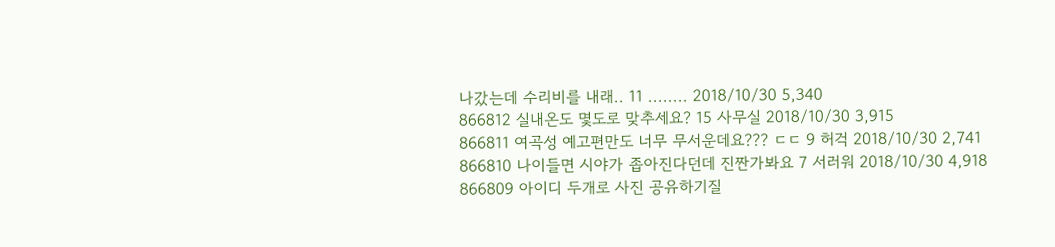나갔는데 수리비를 내래.. 11 ........ 2018/10/30 5,340
866812 실내온도 몇도로 맞추세요? 15 사무실 2018/10/30 3,915
866811 여곡성 예고편만도 너무 무서운데요??? ㄷㄷ 9 허걱 2018/10/30 2,741
866810 나이들면 시야가 좁아진다던데 진짠가봐요 7 서러워 2018/10/30 4,918
866809 아이디 두개로 사진 공유하기질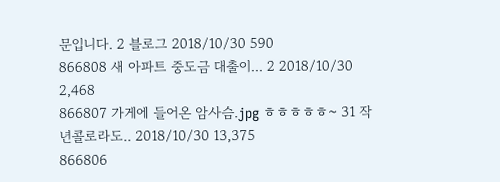문입니다. 2 블로그 2018/10/30 590
866808 새 아파트 중도금 대출이... 2 2018/10/30 2,468
866807 가게에 들어온 암사슴.jpg ㅎㅎㅎㅎㅎ~ 31 작년콜로라도.. 2018/10/30 13,375
866806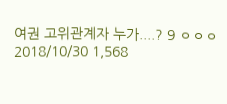여권 고위관계자 누가....? 9 ㅇㅇㅇ 2018/10/30 1,568